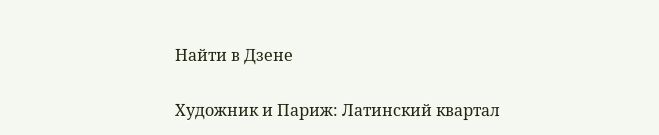Найти в Дзене

Художник и Париж: Латинский квартал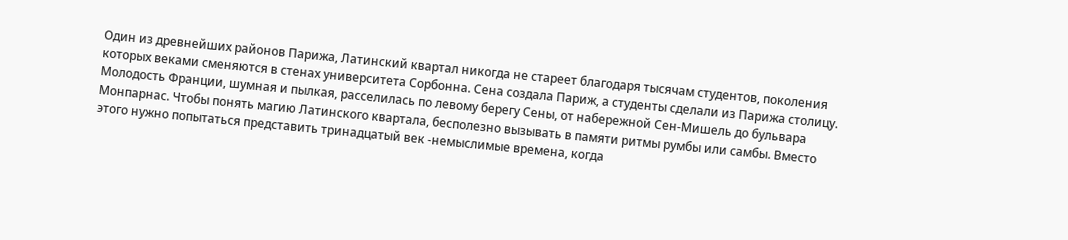Один из древнейших районов Парижа, Латинский квартал никогда не стареет благодаря тысячам студентов, поколения которых веками сменяются в стенах университета Сорбонна. Сена создала Париж, а студенты сделали из Парижа столицу. Молодость Франции, шумная и пылкая, расселилась по левому берегу Сены, от набережной Сен-Мишель до бульвара Монпарнас. Чтобы понять магию Латинского квартала, бесполезно вызывать в памяти ритмы румбы или самбы. Вместо этого нужно попытаться представить тринадцатый век -немыслимые времена, когда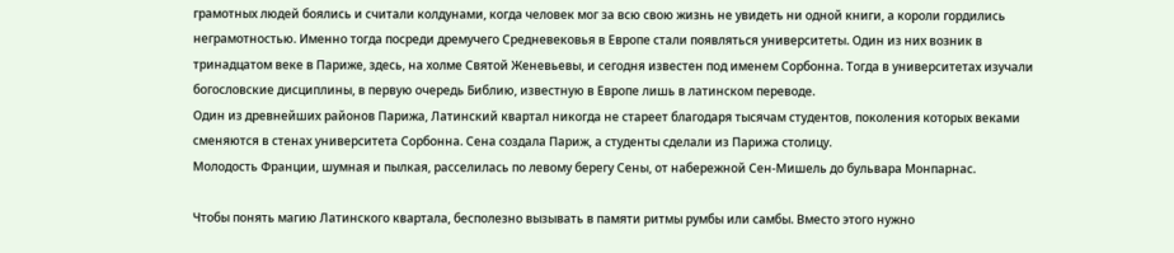грамотных людей боялись и считали колдунами, когда человек мог за всю свою жизнь не увидеть ни одной книги, а короли гордились неграмотностью. Именно тогда посреди дремучего Средневековья в Европе стали появляться университеты. Один из них возник в тринадцатом веке в Париже, здесь, на холме Святой Женевьевы, и сегодня известен под именем Сорбонна. Тогда в университетах изучали богословские дисциплины, в первую очередь Библию, известную в Европе лишь в латинском переводе.
Один из древнейших районов Парижа, Латинский квартал никогда не стареет благодаря тысячам студентов, поколения которых веками сменяются в стенах университета Сорбонна. Сена создала Париж, а студенты сделали из Парижа столицу.
Молодость Франции, шумная и пылкая, расселилась по левому берегу Сены, от набережной Сен-Мишель до бульвара Монпарнас.

Чтобы понять магию Латинского квартала, бесполезно вызывать в памяти ритмы румбы или самбы. Вместо этого нужно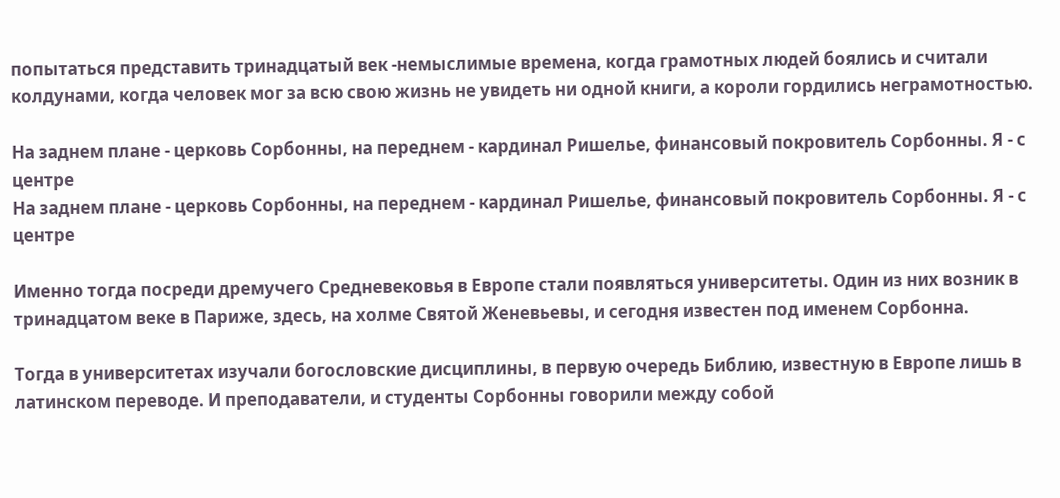попытаться представить тринадцатый век -немыслимые времена, когда грамотных людей боялись и считали колдунами, когда человек мог за всю свою жизнь не увидеть ни одной книги, а короли гордились неграмотностью.

На заднем плане - церковь Сорбонны, на переднем - кардинал Ришелье, финансовый покровитель Сорбонны. Я - с центре
На заднем плане - церковь Сорбонны, на переднем - кардинал Ришелье, финансовый покровитель Сорбонны. Я - с центре

Именно тогда посреди дремучего Средневековья в Европе стали появляться университеты. Один из них возник в тринадцатом веке в Париже, здесь, на холме Святой Женевьевы, и сегодня известен под именем Сорбонна.

Тогда в университетах изучали богословские дисциплины, в первую очередь Библию, известную в Европе лишь в латинском переводе. И преподаватели, и студенты Сорбонны говорили между собой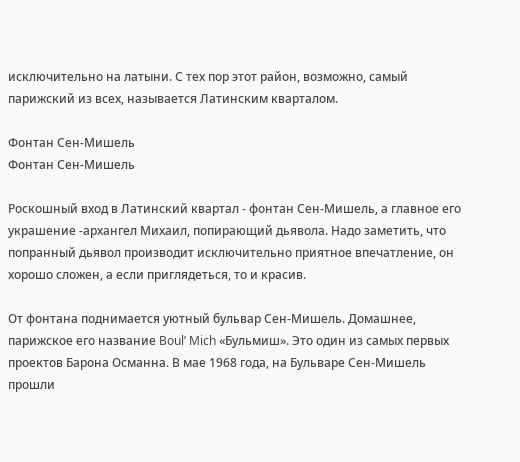исключительно на латыни. С тех пор этот район, возможно, самый парижский из всех, называется Латинским кварталом.

Фонтан Сен-Мишель
Фонтан Сен-Мишель

Роскошный вход в Латинский квартал - фонтан Сен-Мишель, а главное его украшение -архангел Михаил, попирающий дьявола. Надо заметить, что попранный дьявол производит исключительно приятное впечатление, он хорошо сложен, а если приглядеться, то и красив.

От фонтана поднимается уютный бульвар Сен-Мишель. Домашнее, парижское его название Boul’ Mich «Бульмиш». Это один из самых первых проектов Барона Османна. В мае 1968 года, на Бульваре Сен-Мишель прошли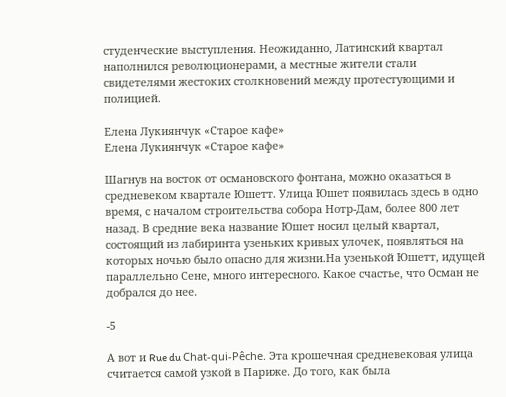студенческие выступления. Неожиданно, Латинский квартал наполнился революционерами, а местные жители стали свидетелями жестоких столкновений между протестующими и полицией.

Елена Лукиянчук «Старое кафе»
Елена Лукиянчук «Старое кафе»

Шагнув на восток от османовского фонтана, можно оказаться в средневеком квартале Юшетт. Улица Юшет появилась здесь в одно время, с началом строительства собора Нотр-Дам, более 800 лет назад. В средние века название Юшет носил целый квартал, состоящий из лабиринта узеньких кривых улочек, появляться на которых ночью было опасно для жизни.На узенькой Юшетт, идущей параллельно Сене, много интересного. Какое счастье, что Осман не добрался до нее.

-5

А вот и Rue du Chat-qui-Pêche. Эта крошечная средневековая улица считается самой узкой в Париже. До того, как была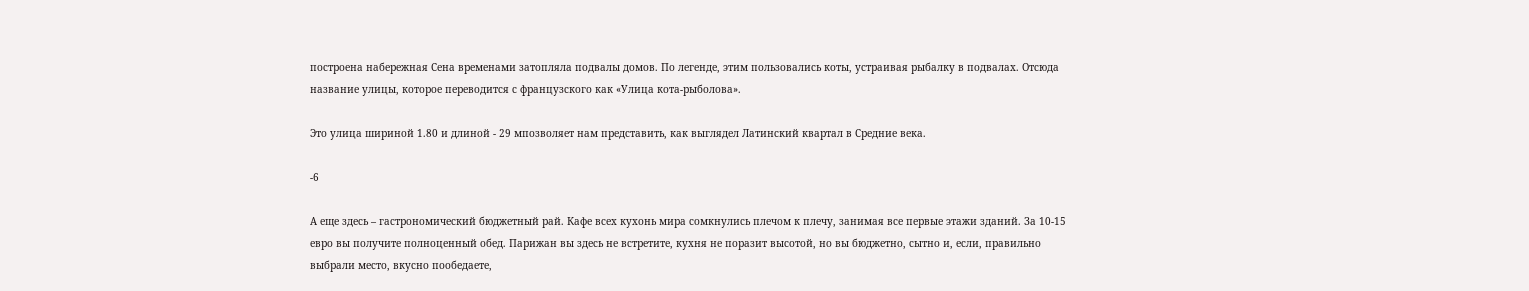построена набережная Сена временами затопляла подвалы домов. По легенде, этим пользовались коты, устраивая рыбалку в подвалах. Отсюда название улицы, которое переводится с французского как «Улица кота-рыболова».

Это улица шириной 1.80 и длиной - 29 мпозволяет нам представить, как выглядел Латинский квартал в Средние века.

-6

А еще здесь – гастрономический бюджетный рай. Кафе всех кухонь мира сомкнулись плечом к плечу, занимая все первые этажи зданий. За 10-15 евро вы получите полноценный обед. Парижан вы здесь не встретите, кухня не поразит высотой, но вы бюджетно, сытно и, если, правильно выбрали место, вкусно пообедаете,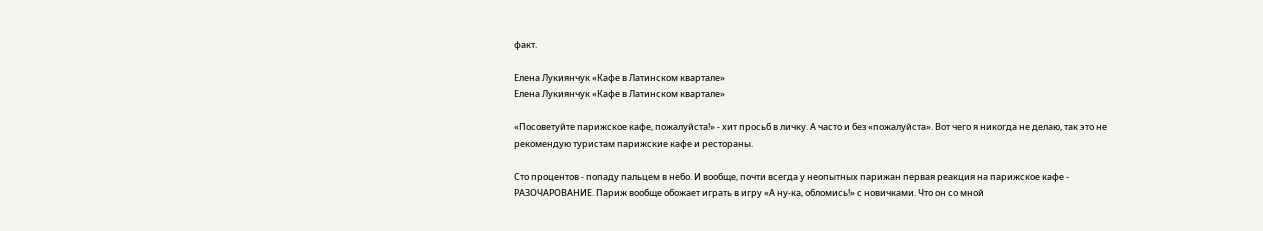факт.

Елена Лукиянчук «Кафе в Латинском квартале»
Елена Лукиянчук «Кафе в Латинском квартале»

«Посоветуйте парижское кафе, пожалуйста!» - хит просьб в личку. А часто и без «пожалуйста». Вот чего я никогда не делаю, так это не рекомендую туристам парижские кафе и рестораны.

Сто процентов - попаду пальцем в небо. И вообще, почти всегда у неопытных парижан первая реакция на парижское кафе - РАЗОЧАРОВАНИЕ. Париж вообще обожает играть в игру «А ну-ка, обломись!» с новичками. Что он со мной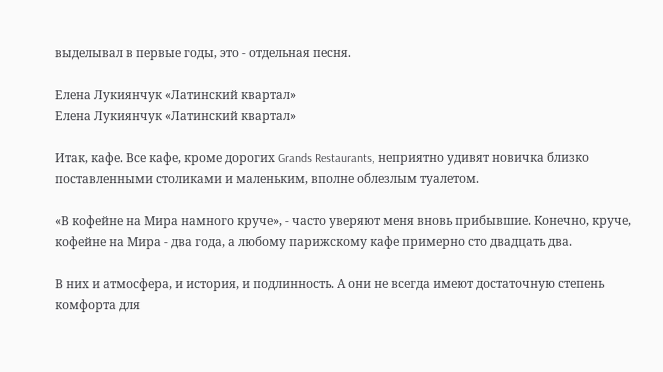выделывал в первые годы, это - отдельная песня.

Елена Лукиянчук «Латинский квартал»
Елена Лукиянчук «Латинский квартал»

Итак, кафе. Все кафе, кроме дорогих Grands Restaurants, неприятно удивят новичка близко поставленными столиками и маленьким, вполне облезлым туалетом.

«В кофейне на Мира намного круче», - часто уверяют меня вновь прибывшие. Конечно, круче, кофейне на Мира - два года, а любому парижскому кафе примерно сто двадцать два.

В них и атмосфера, и история, и подлинность. А они не всегда имеют достаточную степень комфорта для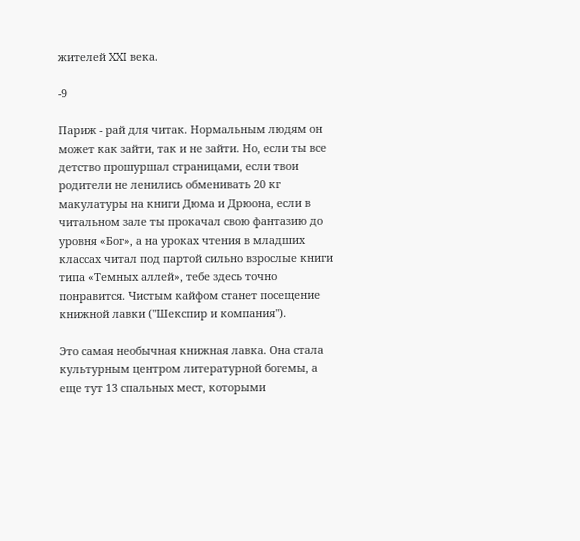жителей XXI века.

-9

Париж - рай для читак. Нормальным людям он может как зайти, так и не зайти. Но, если ты все детство прошуршал страницами, если твои родители не ленились обменивать 20 кг макулатуры на книги Дюма и Дрюона, если в читальном зале ты прокачал свою фантазию до уровня «Бог», а на уроках чтения в младших классах читал под партой сильно взрослые книги типа «Темных аллей», тебе здесь точно понравится. Чистым кайфом станет посещение книжной лавки ("Шекспир и компания").

Это самая необычная книжная лавка. Она стала культурным центром литературной богемы, а еще тут 13 спальных мест, которыми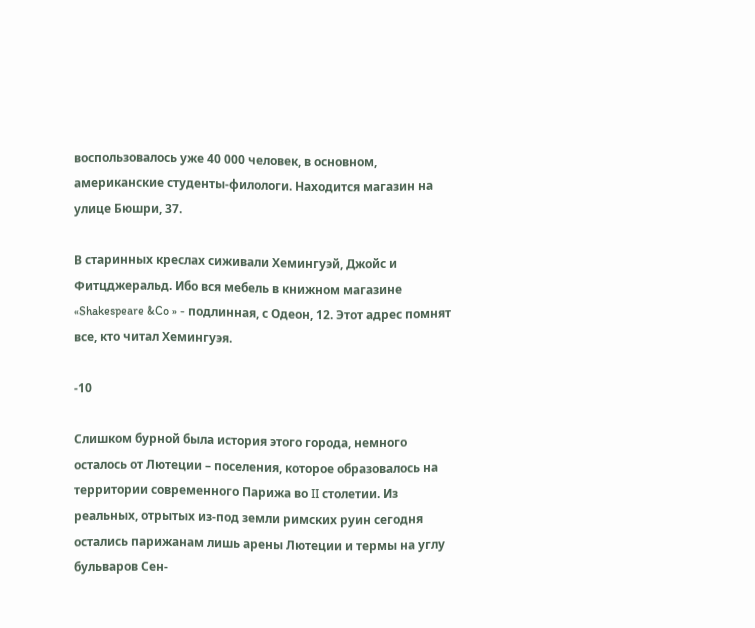воспользовалось уже 40 000 человек, в основном, американские студенты-филологи. Находится магазин на улице Бюшри, 37.

В старинных креслах сиживали Хемингуэй, Джойс и Фитцджеральд. Ибо вся мебель в книжном магазине «Shakespeare &Co » - подлинная, с Одеон, 12. Этот адрес помнят все, кто читал Хемингуэя.

-10

Слишком бурной была история этого города, немного осталось от Лютеции – поселения, которое образовалось на территории современного Парижа во II столетии. Из реальных, отрытых из-под земли римских руин сегодня остались парижанам лишь арены Лютеции и термы на углу бульваров Сен-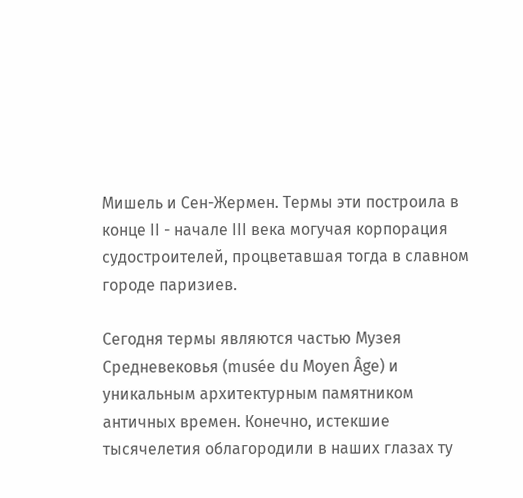Мишель и Сен-Жермен. Термы эти построила в конце II - начале III века могучая корпорация судостроителей, процветавшая тогда в славном городе паризиев.

Сегодня термы являются частью Музея Средневековья (musée du Moyen Âge) и уникальным архитектурным памятником античных времен. Конечно, истекшие тысячелетия облагородили в наших глазах ту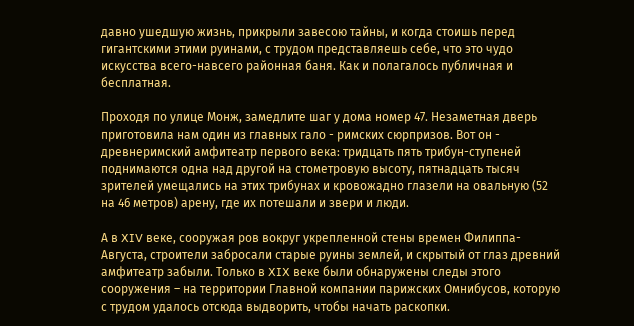давно ушедшую жизнь, прикрыли завесою тайны, и когда стоишь перед гигантскими этими руинами, с трудом представляешь себе, что это чудо искусства всего-навсего районная баня. Как и полагалось публичная и бесплатная.

Проходя по улице Монж, замедлите шаг у дома номер 47. Незаметная дверь приготовила нам один из главных гало - римских сюрпризов. Вот он - древнеримский амфитеатр первого века: тридцать пять трибун-ступеней поднимаются одна над другой на стометровую высоту, пятнадцать тысяч зрителей умещались на этих трибунах и кровожадно глазели на овальную (52 на 46 метров) арену, где их потешали и звери и люди.

А в XIV веке, сооружая ров вокруг укрепленной стены времен Филиппа-Августа, строители забросали старые руины землей, и скрытый от глаз древний амфитеатр забыли. Только в XIX веке были обнаружены следы этого сооружения – на территории Главной компании парижских Омнибусов, которую с трудом удалось отсюда выдворить, чтобы начать раскопки.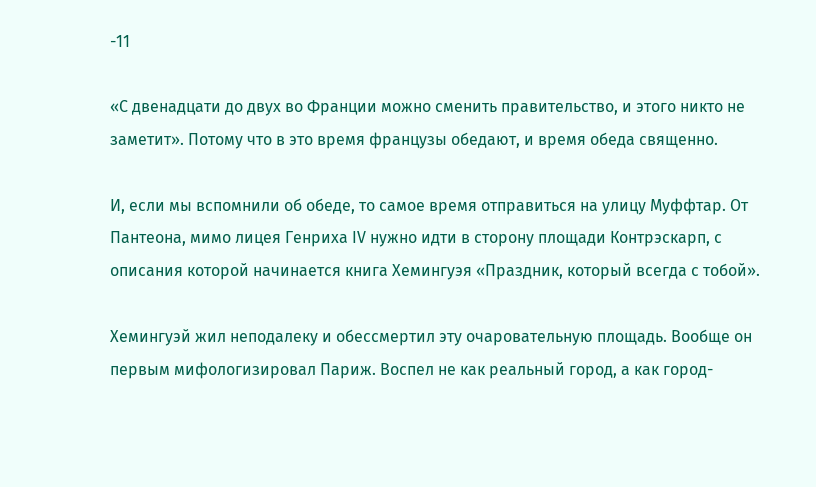-11

«С двенадцати до двух во Франции можно сменить правительство, и этого никто не заметит». Потому что в это время французы обедают, и время обеда священно.

И, если мы вспомнили об обеде, то самое время отправиться на улицу Муффтар. От Пантеона, мимо лицея Генриха IV нужно идти в сторону площади Контрэскарп, с описания которой начинается книга Хемингуэя «Праздник, который всегда с тобой».

Хемингуэй жил неподалеку и обессмертил эту очаровательную площадь. Вообще он первым мифологизировал Париж. Воспел не как реальный город, а как город-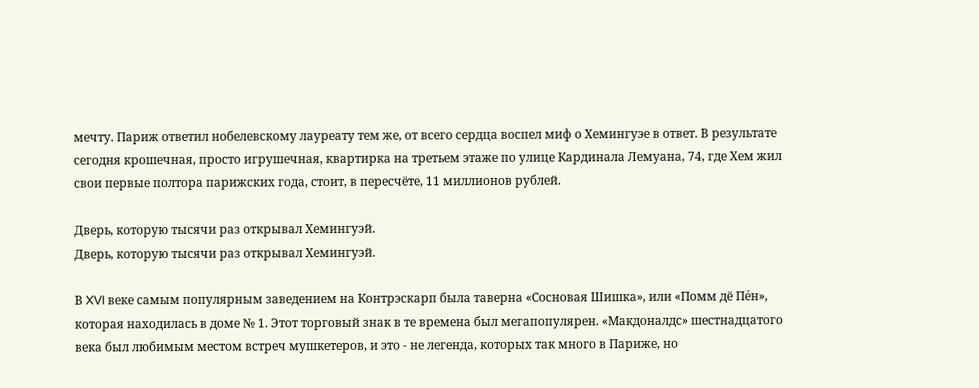мечту. Париж ответил нобелевскому лауреату тем же, от всего сердца воспел миф о Хемингуэе в ответ. В результате сегодня крошечная, просто игрушечная, квартирка на третьем этаже по улице Кардинала Лемуана, 74, где Хем жил свои первые полтора парижских года, стоит, в пересчёте, 11 миллионов рублей.

Дверь, которую тысячи раз открывал Хемингуэй.
Дверь, которую тысячи раз открывал Хемингуэй.

В XVI веке самым популярным заведением на Контрэскарп была таверна «Сосновая Шишка», или «Помм дё Пе́н», которая находилась в доме № 1. Этот торговый знак в те времена был мегапопулярен. «Макдоналдс» шестнадцатого века был любимым местом встреч мушкетеров, и это - не легенда, которых так много в Париже, но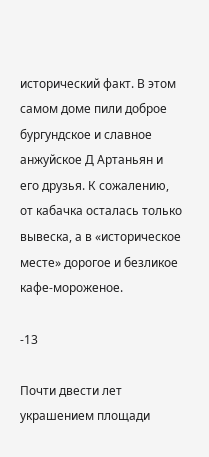исторический факт. В этом самом доме пили доброе бургундское и славное анжуйское Д Артаньян и его друзья. К сожалению, от кабачка осталась только вывеска, а в «историческое месте» дорогое и безликое кафе-мороженое.

-13

Почти двести лет украшением площади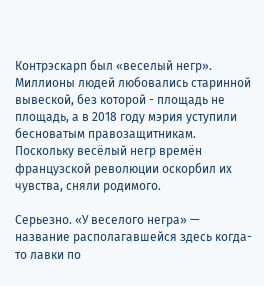Контрэскарп был «веселый негр». Миллионы людей любовались старинной вывеской, без которой - площадь не площадь, а в 2018 году мэрия уступили бесноватым правозащитникам. Поскольку весёлый негр времён французской революции оскорбил их чувства, сняли родимого.

Серьезно. «У веселого негра» — название располагавшейся здесь когда-то лавки по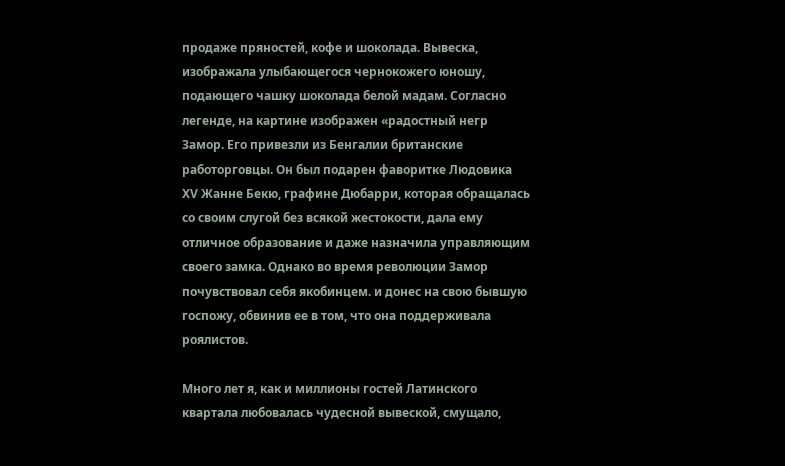продаже пряностей, кофе и шоколада. Вывеска, изображала улыбающегося чернокожего юношу, подающего чашку шоколада белой мадам. Согласно легенде, на картине изображен «радостный негр Замор. Его привезли из Бенгалии британские работорговцы. Он был подарен фаворитке Людовика XV Жанне Бекю, графине Дюбарри, которая обращалась со своим слугой без всякой жестокости, дала ему отличное образование и даже назначила управляющим своего замка. Однако во время революции Замор почувствовал себя якобинцем. и донес на свою бывшую госпожу, обвинив ее в том, что она поддерживала роялистов.

Много лет я, как и миллионы гостей Латинского квартала любовалась чудесной вывеской, смущало,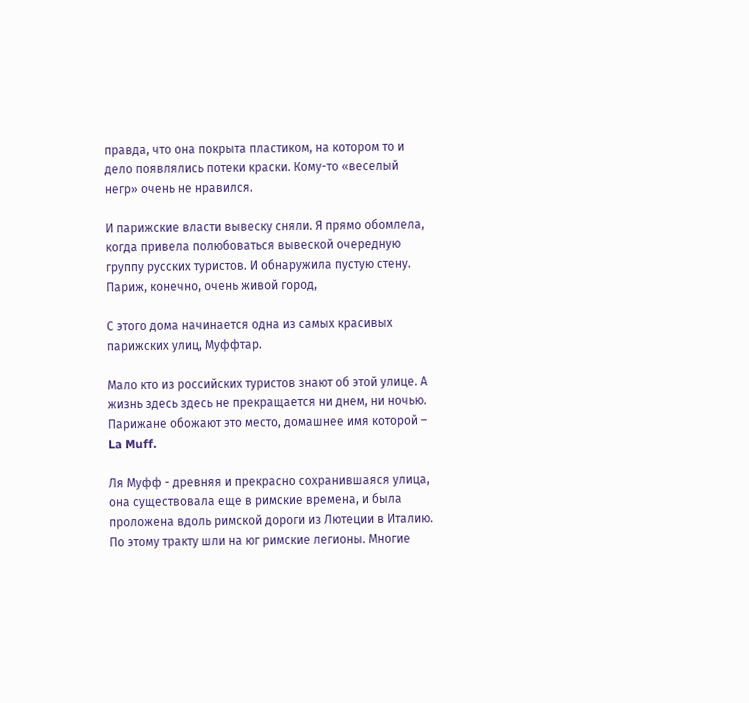правда, что она покрыта пластиком, на котором то и дело появлялись потеки краски. Кому-то «веселый негр» очень не нравился.

И парижские власти вывеску сняли. Я прямо обомлела, когда привела полюбоваться вывеской очередную группу русских туристов. И обнаружила пустую стену. Париж, конечно, очень живой город,

С этого дома начинается одна из самых красивых парижских улиц, Муффтар.

Мало кто из российских туристов знают об этой улице. А жизнь здесь здесь не прекращается ни днем, ни ночью. Парижане обожают это место, домашнее имя которой – La Muff.

Ля Муфф - древняя и прекрасно сохранившаяся улица, она существовала еще в римские времена, и была проложена вдоль римской дороги из Лютеции в Италию. По этому тракту шли на юг римские легионы. Многие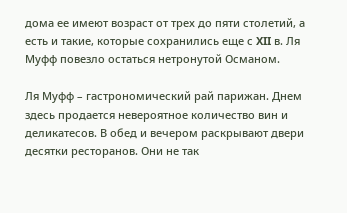дома ее имеют возраст от трех до пяти столетий, а есть и такие, которые сохранились еще с XII в. Ля Муфф повезло остаться нетронутой Османом.

Ля Муфф – гастрономический рай парижан. Днем здесь продается невероятное количество вин и деликатесов. В обед и вечером раскрывают двери десятки ресторанов. Они не так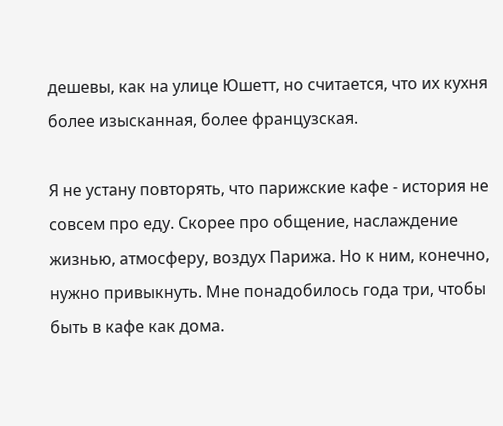дешевы, как на улице Юшетт, но считается, что их кухня более изысканная, более французская.

Я не устану повторять, что парижские кафе - история не совсем про еду. Скорее про общение, наслаждение жизнью, атмосферу, воздух Парижа. Но к ним, конечно, нужно привыкнуть. Мне понадобилось года три, чтобы быть в кафе как дома.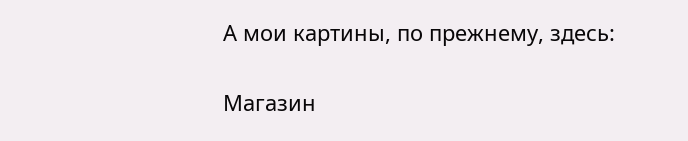А мои картины, по прежнему, здесь:

Магазин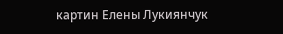картин Елены Лукиянчук